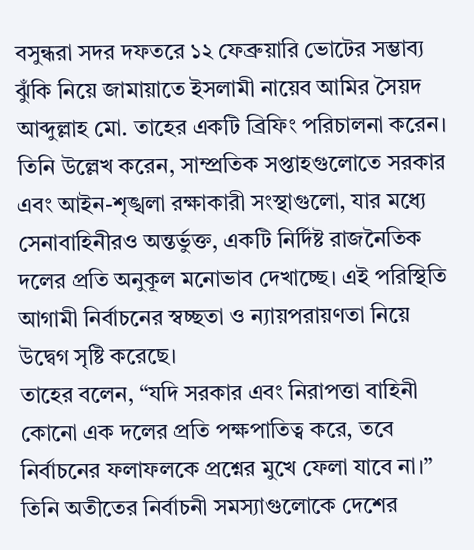বসুন্ধরা সদর দফতরে ১২ ফেব্রুয়ারি ভোটের সম্ভাব্য ঝুঁকি নিয়ে জামায়াতে ইসলামী নায়েব আমির সৈয়দ আব্দুল্লাহ মো. তাহের একটি ব্রিফিং পরিচালনা করেন। তিনি উল্লেখ করেন, সাম্প্রতিক সপ্তাহগুলোতে সরকার এবং আইন-শৃঙ্খলা রক্ষাকারী সংস্থাগুলো, যার মধ্যে সেনাবাহিনীরও অন্তর্ভুক্ত, একটি নির্দিষ্ট রাজনৈতিক দলের প্রতি অনুকূল মনোভাব দেখাচ্ছে। এই পরিস্থিতি আগামী নির্বাচনের স্বচ্ছতা ও ন্যায়পরায়ণতা নিয়ে উদ্বেগ সৃষ্টি করেছে।
তাহের বলেন, “যদি সরকার এবং নিরাপত্তা বাহিনী কোনো এক দলের প্রতি পক্ষপাতিত্ব করে, তবে নির্বাচনের ফলাফলকে প্রশ্নের মুখে ফেলা যাবে না।” তিনি অতীতের নির্বাচনী সমস্যাগুলোকে দেশের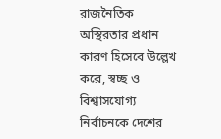রাজনৈতিক অস্থিরতার প্রধান কারণ হিসেবে উল্লেখ করে, স্বচ্ছ ও বিশ্বাসযোগ্য নির্বাচনকে দেশের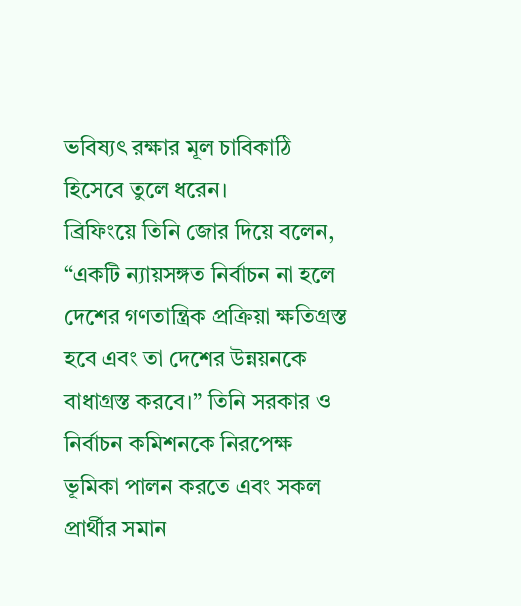ভবিষ্যৎ রক্ষার মূল চাবিকাঠি হিসেবে তুলে ধরেন।
ব্রিফিংয়ে তিনি জোর দিয়ে বলেন, “একটি ন্যায়সঙ্গত নির্বাচন না হলে দেশের গণতান্ত্রিক প্রক্রিয়া ক্ষতিগ্রস্ত হবে এবং তা দেশের উন্নয়নকে বাধাগ্রস্ত করবে।” তিনি সরকার ও নির্বাচন কমিশনকে নিরপেক্ষ ভূমিকা পালন করতে এবং সকল প্রার্থীর সমান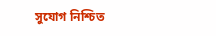সুযোগ নিশ্চিত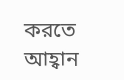করতে আহ্বান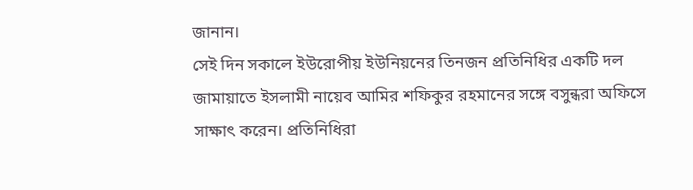জানান।
সেই দিন সকালে ইউরোপীয় ইউনিয়নের তিনজন প্রতিনিধির একটি দল জামায়াতে ইসলামী নায়েব আমির শফিকুর রহমানের সঙ্গে বসুন্ধরা অফিসে সাক্ষাৎ করেন। প্রতিনিধিরা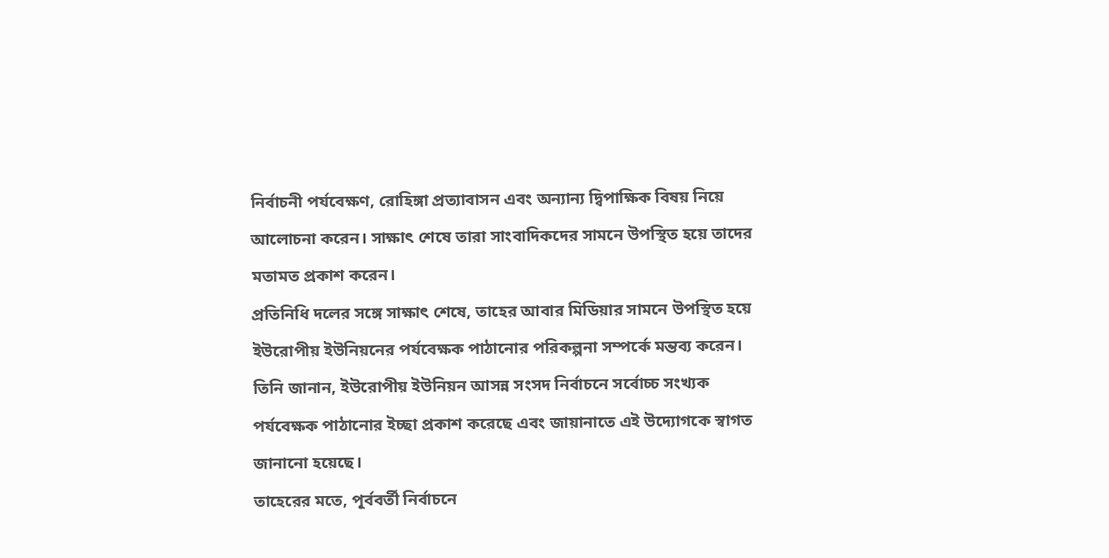নির্বাচনী পর্যবেক্ষণ, রোহিঙ্গা প্রত্যাবাসন এবং অন্যান্য দ্বিপাক্ষিক বিষয় নিয়ে আলোচনা করেন। সাক্ষাৎ শেষে তারা সাংবাদিকদের সামনে উপস্থিত হয়ে তাদের মতামত প্রকাশ করেন।
প্রতিনিধি দলের সঙ্গে সাক্ষাৎ শেষে, তাহের আবার মিডিয়ার সামনে উপস্থিত হয়ে ইউরোপীয় ইউনিয়নের পর্যবেক্ষক পাঠানোর পরিকল্পনা সম্পর্কে মন্তব্য করেন। তিনি জানান, ইউরোপীয় ইউনিয়ন আসন্ন সংসদ নির্বাচনে সর্বোচ্চ সংখ্যক পর্যবেক্ষক পাঠানোর ইচ্ছা প্রকাশ করেছে এবং জায়ানাতে এই উদ্যোগকে স্বাগত জানানো হয়েছে।
তাহেরের মতে, পূর্ববর্তী নির্বাচনে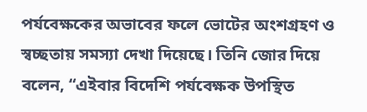পর্যবেক্ষকের অভাবের ফলে ভোটের অংশগ্রহণ ও স্বচ্ছতায় সমস্যা দেখা দিয়েছে। তিনি জোর দিয়ে বলেন, “এইবার বিদেশি পর্যবেক্ষক উপস্থিত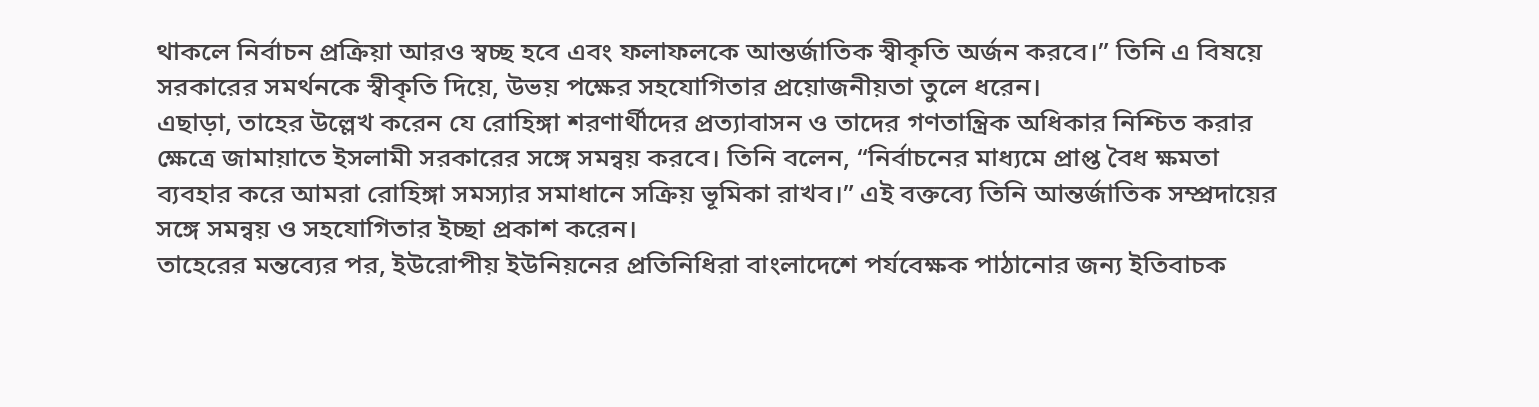থাকলে নির্বাচন প্রক্রিয়া আরও স্বচ্ছ হবে এবং ফলাফলকে আন্তর্জাতিক স্বীকৃতি অর্জন করবে।” তিনি এ বিষয়ে সরকারের সমর্থনকে স্বীকৃতি দিয়ে, উভয় পক্ষের সহযোগিতার প্রয়োজনীয়তা তুলে ধরেন।
এছাড়া, তাহের উল্লেখ করেন যে রোহিঙ্গা শরণার্থীদের প্রত্যাবাসন ও তাদের গণতান্ত্রিক অধিকার নিশ্চিত করার ক্ষেত্রে জামায়াতে ইসলামী সরকারের সঙ্গে সমন্বয় করবে। তিনি বলেন, “নির্বাচনের মাধ্যমে প্রাপ্ত বৈধ ক্ষমতা ব্যবহার করে আমরা রোহিঙ্গা সমস্যার সমাধানে সক্রিয় ভূমিকা রাখব।” এই বক্তব্যে তিনি আন্তর্জাতিক সম্প্রদায়ের সঙ্গে সমন্বয় ও সহযোগিতার ইচ্ছা প্রকাশ করেন।
তাহেরের মন্তব্যের পর, ইউরোপীয় ইউনিয়নের প্রতিনিধিরা বাংলাদেশে পর্যবেক্ষক পাঠানোর জন্য ইতিবাচক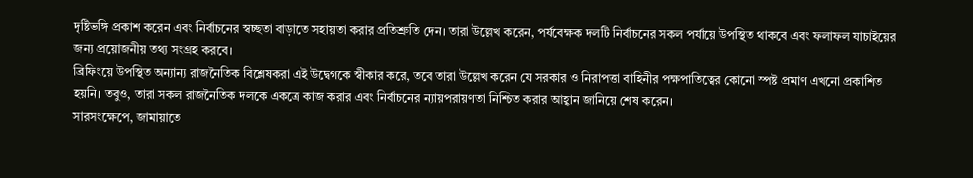দৃষ্টিভঙ্গি প্রকাশ করেন এবং নির্বাচনের স্বচ্ছতা বাড়াতে সহায়তা করার প্রতিশ্রুতি দেন। তারা উল্লেখ করেন, পর্যবেক্ষক দলটি নির্বাচনের সকল পর্যায়ে উপস্থিত থাকবে এবং ফলাফল যাচাইয়ের জন্য প্রয়োজনীয় তথ্য সংগ্রহ করবে।
ব্রিফিংয়ে উপস্থিত অন্যান্য রাজনৈতিক বিশ্লেষকরা এই উদ্বেগকে স্বীকার করে, তবে তারা উল্লেখ করেন যে সরকার ও নিরাপত্তা বাহিনীর পক্ষপাতিত্বের কোনো স্পষ্ট প্রমাণ এখনো প্রকাশিত হয়নি। তবুও, তারা সকল রাজনৈতিক দলকে একত্রে কাজ করার এবং নির্বাচনের ন্যায়পরায়ণতা নিশ্চিত করার আহ্বান জানিয়ে শেষ করেন।
সারসংক্ষেপে, জামায়াতে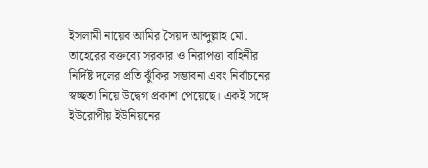ইসলামী নায়েব আমির সৈয়দ আব্দুল্লাহ মো. তাহেরের বক্তব্যে সরকার ও নিরাপত্তা বাহিনীর নির্দিষ্ট দলের প্রতি ঝুঁকির সম্ভাবনা এবং নির্বাচনের স্বচ্ছতা নিয়ে উদ্বেগ প্রকাশ পেয়েছে। একই সঙ্গে ইউরোপীয় ইউনিয়নের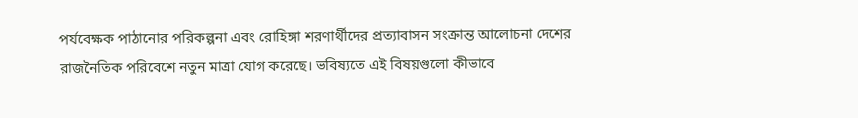পর্যবেক্ষক পাঠানোর পরিকল্পনা এবং রোহিঙ্গা শরণার্থীদের প্রত্যাবাসন সংক্রান্ত আলোচনা দেশের রাজনৈতিক পরিবেশে নতুন মাত্রা যোগ করেছে। ভবিষ্যতে এই বিষয়গুলো কীভাবে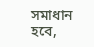সমাধান হবে,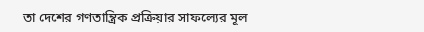তা দেশের গণতান্ত্রিক প্রক্রিয়ার সাফল্যের মূল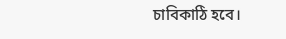চাবিকাঠি হবে।